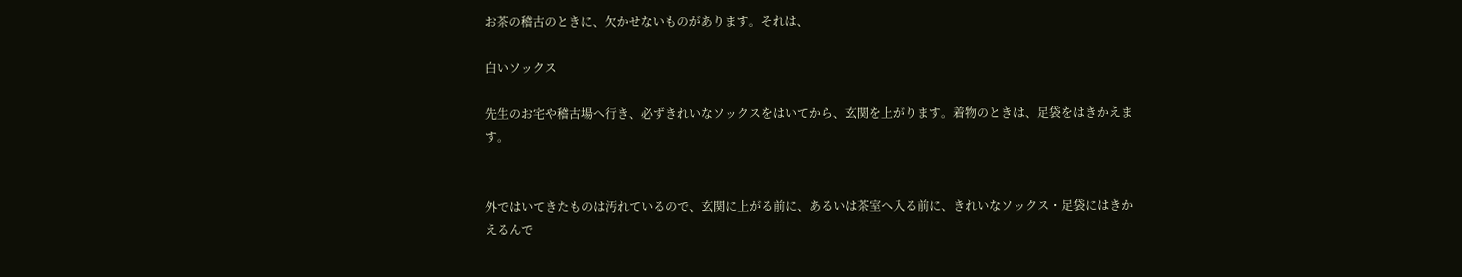お茶の稽古のときに、欠かせないものがあります。それは、

白いソックス

先生のお宅や稽古場へ行き、必ずきれいなソックスをはいてから、玄関を上がります。着物のときは、足袋をはきかえます。


外ではいてきたものは汚れているので、玄関に上がる前に、あるいは茶室へ入る前に、きれいなソックス・足袋にはきかえるんで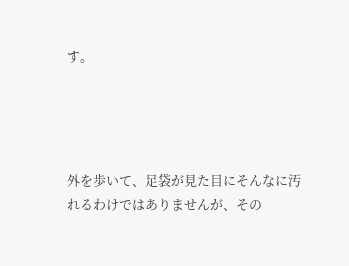す。




外を歩いて、足袋が見た目にそんなに汚れるわけではありませんが、その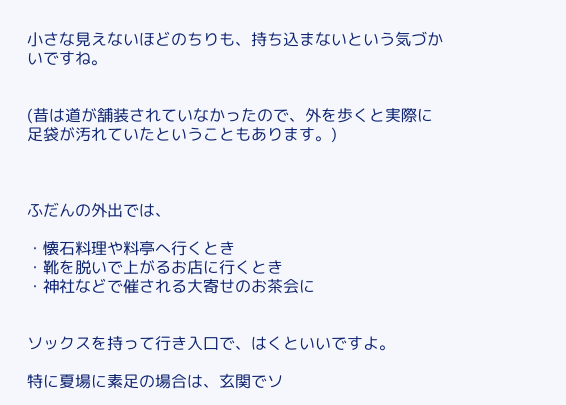小さな見えないほどのちりも、持ち込まないという気づかいですね。


(昔は道が舗装されていなかったので、外を歩くと実際に足袋が汚れていたということもあります。)



ふだんの外出では、

・懐石料理や料亭へ行くとき
・靴を脱いで上がるお店に行くとき
・神社などで催される大寄せのお茶会に


ソックスを持って行き入口で、はくといいですよ。

特に夏場に素足の場合は、玄関でソ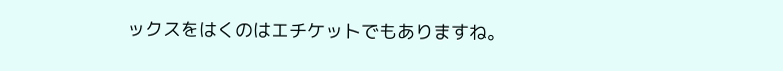ックスをはくのはエチケットでもありますね。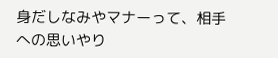身だしなみやマナーって、相手への思いやり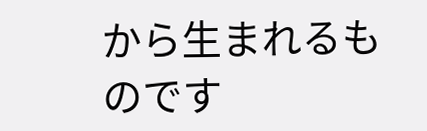から生まれるものです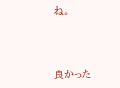ね。



良かった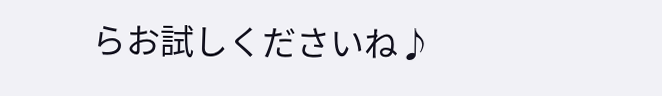らお試しくださいね♪